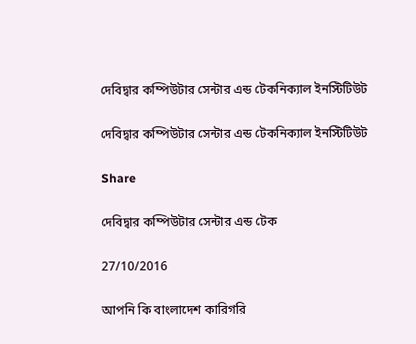দেবিদ্বার কম্পিউটার সেন্টার এন্ড টেকনিক্যাল ইনস্টিটিউট

দেবিদ্বার কম্পিউটার সেন্টার এন্ড টেকনিক্যাল ইনস্টিটিউট

Share

দেবিদ্বার কম্পিউটার সেন্টার এন্ড টেক

27/10/2016

আপ‌নি কি বাংলা‌দেশ কা‌রিগ‌রি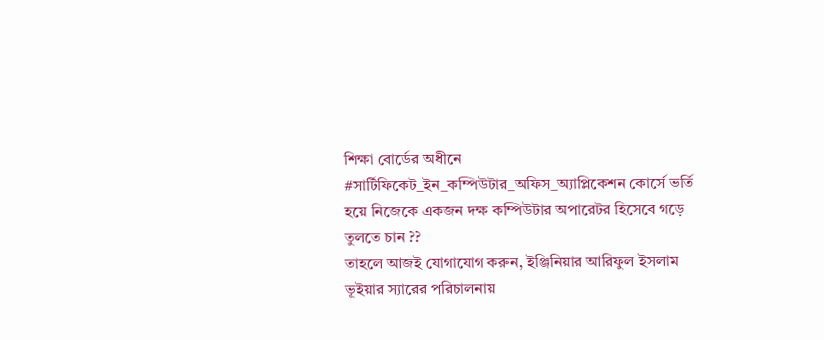শিক্ষা বো‌র্ডের অধী‌নে #সা‌র্টি‌ফি‌কেট_ইন_ক‌ম্পিউটার_অ‌ফিস_অ্যা‌প্লি‌কেশন কো‌র্সে ভ‌র্তি হ‌য়ে নি‌জে‌কে একজন দক্ষ ক‌ম্পিউটার অপা‌রেটর হি‌সেবে গ‌ড়ে তুল‌তে চান ??
তাহ‌লে আজই যোগা‌যোগ করুন, ই‌ঞ্জি‌নিয়ার আ‌রিফুল ইসলাম ভূইয়ার স্যা‌রের প‌রিচালনায়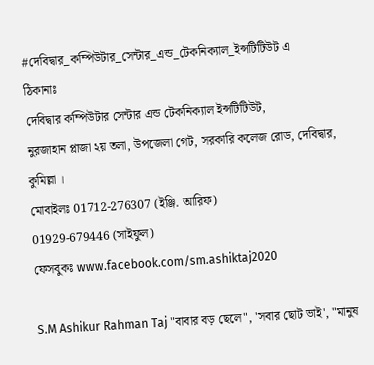#দে‌বিদ্বার_ক‌ম্পিউটার_সেন্টার_এন্ড_টেক‌নিক্যাল_ইন্স‌টি‌টিউট এ
ঠিকানাঃ
দে‌বিদ্বার ক‌ম্পিউটার সেন্টার এন্ড টেক‌নিক্যাল ইন্স‌টি‌টিউট,
নুরজাহান প্লাজা ২য় তলা, উপ‌জেলা গেট, সরকা‌রি ক‌লেজ রোড, দে‌বিদ্বার, কু‌মিল্লা ।
মোবাইলঃ 01712-276307 (ই‌ঞ্জি. আ‌রিফ)
01929-679446 (সাইফুল)
ফেসবুকঃ www.facebook.com/sm.ashiktaj2020

S.M Ashikur Rahman Taj "বাবার বড় ছে‌লে", 'সবার ছোট ভাই', "মানু‌ষ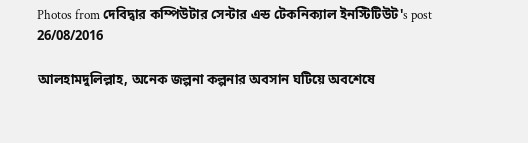Photos from দেবিদ্বার কম্পিউটার সেন্টার এন্ড টেকনিক্যাল ইনস্টিটিউট's post 26/08/2016

আলহামদু‌লিল্ল‌াহ, অনেক জল্পনা কল্পনার অবসান ঘ‌টি‌য়ে অব‌শে‌ষে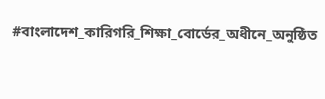#বাংলা‌দেশ_কা‌রিগ‌রি_শিক্ষা_বো‌র্ডের_অধী‌নে_অনু‌ষ্ঠিত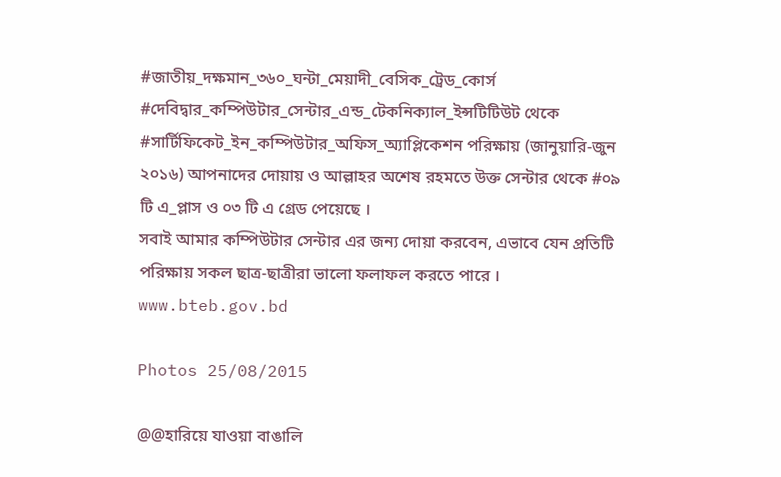#জাতীয়_দক্ষমান_৩৬০_ঘন্টা_মেয়াদী_বে‌সিক_ট্রেড_কোর্স
#দে‌বিদ্বার_ক‌ম্পিউটার_সেন্টার_এন্ড_টেক‌নিক্যাল_ইন্স‌টি‌টিউট থে‌কে
#সা‌র্টি‌ফি‌কেট_ইন_ক‌ম্পিউটার_অ‌ফিস_অ্যা‌প্লি‌কেশন প‌রিক্ষায় (জানুয়া‌রি-জুন ২০১৬) আপনা‌দের দোয়ায় ও আল্লাহর অ‌শেষ রহম‌তে উক্ত সেন্টার থে‌কে #০৯ টি এ_প্লাস ও ০৩ টি এ গ্রেড পে‌য়ে‌ছে ।
সবাই আমার ক‌ম্পিউটার সেন্টার এর জন্য দোয়া কর‌বেন, এভা‌বে যেন প্র‌তি‌টি প‌রিক্ষায় সকল ছাত্র-ছাত্রীরা ভা‌লো ফলাফল কর‌তে পা‌রে ।
www.bteb.gov.bd

Photos 25/08/2015

@@হারিয়ে যাওয়া বাঙালি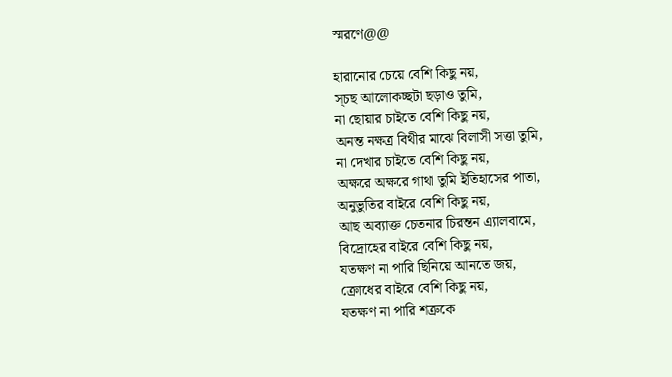স্মরণে@@

হারানোর চেয়ে বেশি কিছু নয়,
স্চছ আলোকচ্ছটা ছড়াও তুমি,
না ছোয়ার চাইতে বেশি কিছু নয়,
অনন্ত নক্ষত্র বিথীর মাঝে বিলাসী সত্তা তুমি,
না দেখার চাইতে বেশি কিছু নয়,
অক্ষরে অক্ষরে গাথা তুমি ইতিহাসের পাতা,
অনুভুতির বাইরে বেশি কিছু নয়,
আছ অব্যাক্ত চেতনার চিরন্তন এ্যালবামে,
বিদ্রোহের বাইরে বেশি কিছু নয়,
যতক্ষণ না পারি ছিনিয়ে আনতে জয়,
ক্রোধের বাইরে বেশি কিছু নয়,
যতক্ষণ না পারি শত্রুকে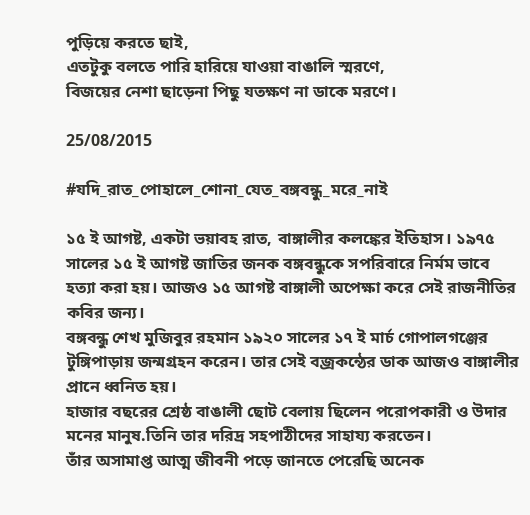পুড়িয়ে করতে ছাই,
এতটুকু বলতে পারি হারিয়ে যাওয়া বাঙালি স্মরণে,
বিজয়ের নেশা ছাড়েনা পিছু যতক্ষণ না ডাকে মরণে।

25/08/2015

#যদি_রাত_পোহালে_শোনা_যেত_বঙ্গবন্ধু_মরে_নাই

১৫ ই আগষ্ট, একটা ভয়াবহ রাত, বাঙ্গালীর কলঙ্কের ইতিহাস। ১৯৭৫ সালের ১৫ ই আগষ্ট জাতির জনক বঙ্গবন্ধুকে সপরিবারে নির্মম ভাবে হত্যা করা হয়। আজও ১৫ আগষ্ট বাঙ্গালী অপেক্ষা করে সেই রাজনীতির কবির জন্য।
বঙ্গবন্ধু শেখ মুজিবুর রহমান ১৯২০ সালের ১৭ ই মার্চ গোপালগঞ্জের টুঙ্গিপাড়ায় জন্মগ্রহন করেন। তার সেই বজ্রকন্ঠের ডাক আজও বাঙ্গালীর প্রানে ধ্বনিত হয়।
হাজার বছরের শ্রেষ্ঠ বাঙালী ছোট বেলায় ছিলেন পরোপকারী ও উদার মনের মানুষ.তিনি তার দরিদ্র সহপাঠীদের সাহায্য করতেন।
তাঁর অসামাপ্ত আত্ম জীবনী পড়ে জানতে পেরেছি অনেক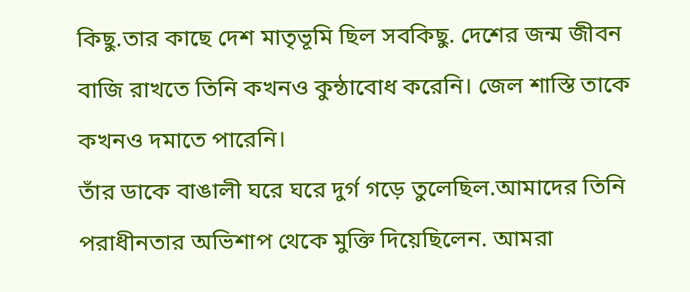কিছু.তার কাছে দেশ মাতৃভূমি ছিল সবকিছু. দেশের জন্ম জীবন বাজি রাখতে তিনি কখনও কুন্ঠাবোধ করেনি। জেল শাস্তি তাকে কখনও দমাতে পারেনি।
তাঁর ডাকে বাঙালী ঘরে ঘরে দুর্গ গড়ে তুলেছিল.আমাদের তিনি পরাধীনতার অভিশাপ থেকে মুক্তি দিয়েছিলেন. আমরা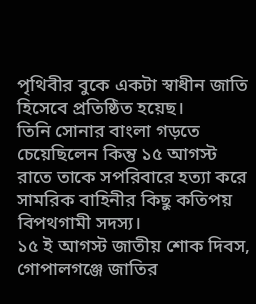পৃথিবীর বুকে একটা স্বাধীন জাতি হিসেবে প্রতিষ্ঠিত হয়েছ।
তিনি সোনার বাংলা গড়তে চেয়েছিলেন কিন্তু ১৫ আগস্ট রাতে তাকে সপরিবারে হত্যা করে সামরিক বাহিনীর কিছু কতিপয় বিপথগামী সদস্য।
১৫ ই আগস্ট জাতীয় শোক দিবস, গোপালগঞ্জে জাতির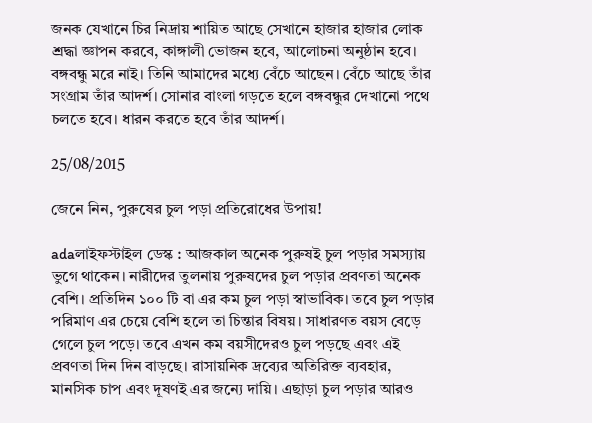জনক যেখানে চির নিদ্রায় শায়িত আছে সেখানে হাজার হাজার লোক শ্রদ্ধা জ্ঞাপন করবে, কাঙ্গালী ভোজন হবে, আলোচনা অনুষ্ঠান হবে।
বঙ্গবন্ধু মরে নাই। তিনি আমাদের মধ্যে বেঁচে আছেন। বেঁচে আছে তাঁর সংগ্রাম তাঁর আদর্শ। সোনার বাংলা গড়তে হলে বঙ্গবন্ধুর দেখানো পথে চলতে হবে। ধারন করতে হবে তাঁর আদর্শ।

25/08/2015

জেনে নিন, পুরুষের চুল পড়া প্রতিরোধের উপায়!

adaলাইফস্টাইল ডেস্ক : আজকাল অনেক পুরুষই চুল পড়ার সমস্যায় ভুগে থাকেন। নারীদের তুলনায় পুরুষদের চুল পড়ার প্রবণতা অনেক বেশি। প্রতিদিন ১০০ টি বা এর কম চুল পড়া স্বাভাবিক। তবে চুল পড়ার পরিমাণ এর চেয়ে বেশি হলে তা চিন্তার বিষয়। সাধারণত বয়স বেড়ে গেলে চুল পড়ে। তবে এখন কম বয়সীদেরও চুল পড়ছে এবং এই প্রবণতা দিন দিন বাড়ছে। রাসায়নিক দ্রব্যের অতিরিক্ত ব্যবহার, মানসিক চাপ এবং দূষণই এর জন্যে দায়ি। এছাড়া চুল পড়ার আরও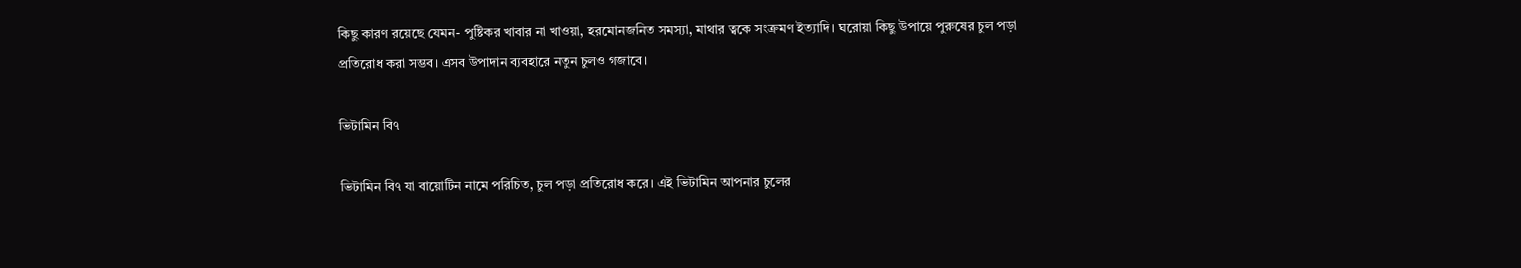কিছু কারণ রয়েছে যেমন- পুষ্টিকর খাবার না খাওয়া, হরমোনজনিত সমস্যা, মাথার ত্বকে সংক্রমণ ইত্যাদি। ঘরোয়া কিছু উপায়ে পুরুষের চুল পড়া প্রতিরোধ করা সম্ভব। এসব উপাদান ব্যবহারে নতুন চুলও গজাবে।

ভিটামিন বি৭

ভিটামিন বি৭ যা বায়োটিন নামে পরিচিত, চুল পড়া প্রতিরোধ করে। এই ভিটামিন আপনার চুলের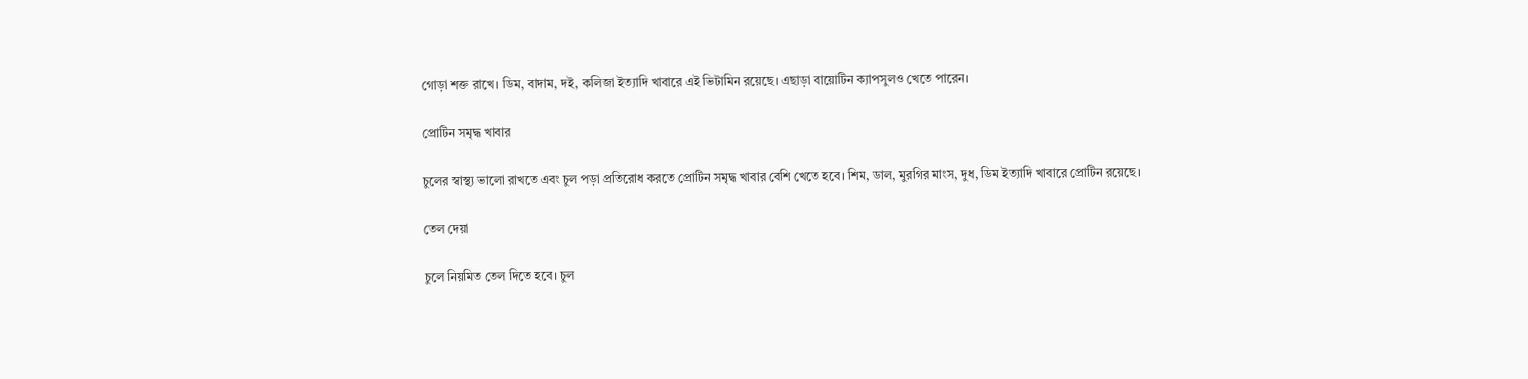গোড়া শক্ত রাখে। ডিম, বাদাম, দই, কলিজা ইত্যাদি খাবারে এই ভিটামিন রয়েছে। এছাড়া বায়োটিন ক্যাপসুলও খেতে পারেন।

প্রোটিন সমৃদ্ধ খাবার

চুলের স্বাস্থ্য ভালো রাখতে এবং চুল পড়া প্রতিরোধ করতে প্রোটিন সমৃদ্ধ খাবার বেশি খেতে হবে। শিম, ডাল, মুরগির মাংস, দুধ, ডিম ইত্যাদি খাবারে প্রোটিন রয়েছে।

তেল দেয়া

চুলে নিয়মিত তেল দিতে হবে। চুল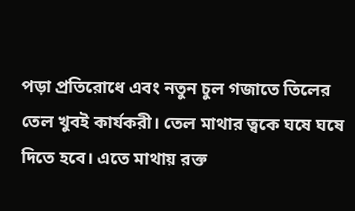পড়া প্রতিরোধে এবং নতুন চুল গজাতে তিলের তেল খুবই কার্যকরী। তেল মাথার ত্বকে ঘষে ঘষে দিতে হবে। এতে মাথায় রক্ত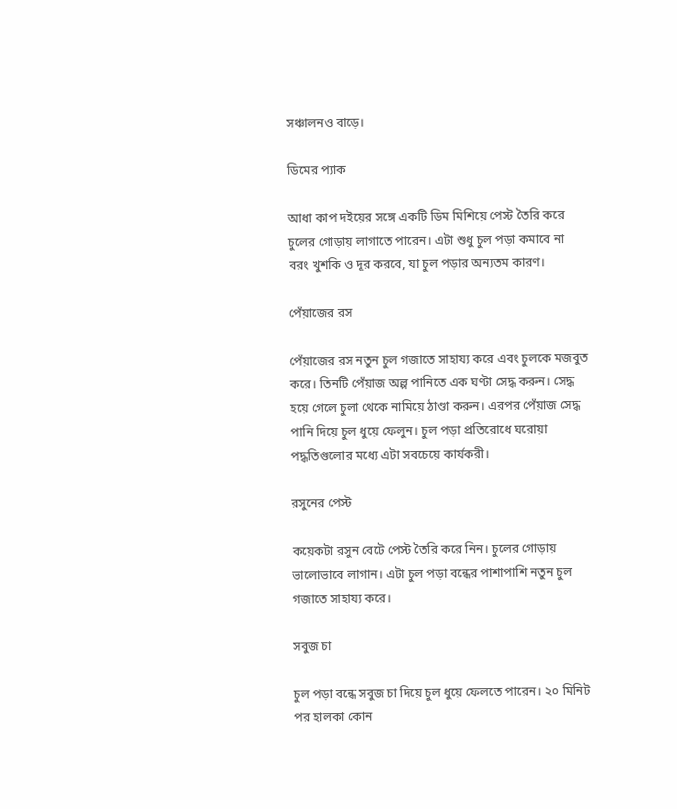সঞ্চালনও বাড়ে।

ডিমের প্যাক

আধা কাপ দইয়ের সঙ্গে একটি ডিম মিশিয়ে পেস্ট তৈরি করে চুলের গোড়ায় লাগাতে পারেন। এটা শুধু চুল পড়া কমাবে না বরং খুশকি ও দূর করবে, যা চুল পড়ার অন্যতম কারণ।

পেঁয়াজের রস

পেঁয়াজের রস নতুন চুল গজাতে সাহায্য করে এবং চুলকে মজবুত করে। তিনটি পেঁয়াজ অল্প পানিতে এক ঘণ্টা সেদ্ধ করুন। সেদ্ধ হয়ে গেলে চুলা থেকে নামিয়ে ঠাণ্ডা করুন। এরপর পেঁয়াজ সেদ্ধ পানি দিয়ে চুল ধুয়ে ফেলুন। চুল পড়া প্রতিরোধে ঘরোয়া পদ্ধতিগুলোর মধ্যে এটা সবচেয়ে কার্যকরী।

রসুনের পেস্ট

কয়েকটা রসুন বেটে পেস্ট তৈরি করে নিন। চুলের গোড়ায় ভালোভাবে লাগান। এটা চুল পড়া বন্ধের পাশাপাশি নতুন চুল গজাতে সাহায্য করে।

সবুজ চা

চুল পড়া বন্ধে সবুজ চা দিয়ে চুল ধুয়ে ফেলতে পারেন। ২০ মিনিট পর হালকা কোন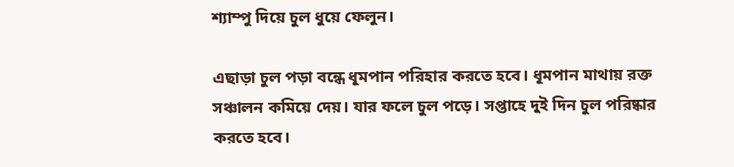শ্যাম্পু দিয়ে চুল ধুয়ে ফেলুন।

এছাড়া চুল পড়া বন্ধে ধূমপান পরিহার করতে হবে। ধূমপান মাথায় রক্ত সঞ্চালন কমিয়ে দেয়। যার ফলে চুল পড়ে। সপ্তাহে দুই দিন চুল পরিষ্কার করতে হবে।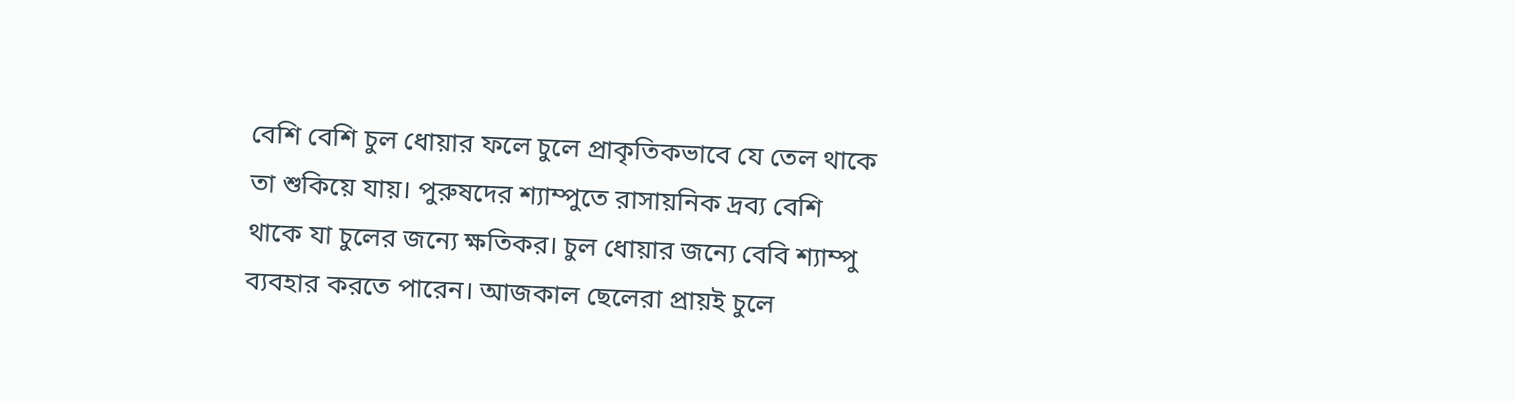বেশি বেশি চুল ধোয়ার ফলে চুলে প্রাকৃতিকভাবে যে তেল থাকে তা শুকিয়ে যায়। পুরুষদের শ্যাম্পুতে রাসায়নিক দ্রব্য বেশি থাকে যা চুলের জন্যে ক্ষতিকর। চুল ধোয়ার জন্যে বেবি শ্যাম্পু ব্যবহার করতে পারেন। আজকাল ছেলেরা প্রায়ই চুলে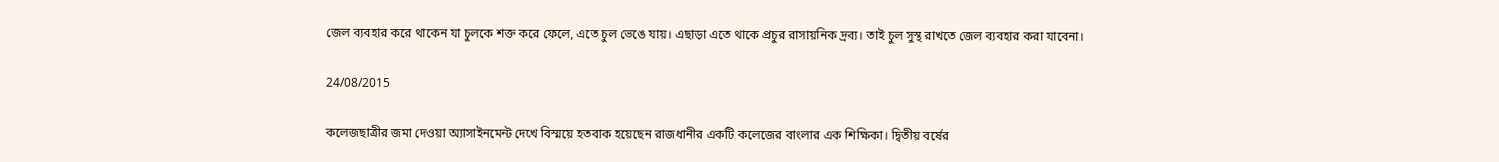জেল ব্যবহার করে থাকেন যা চুলকে শক্ত করে ফেলে, এতে চুল ভেঙে যায়। এছাড়া এতে থাকে প্রচুর রাসায়নিক দ্রব্য। তাই চুল সুস্থ রাখতে জেল ব্যবহার করা যাবেনা।

24/08/2015

কলেজছাত্রীর জমা দেওয়া অ্যাসাইনমেন্ট দেখে বিস্ময়ে হতবাক হয়েছেন রাজধানীর একটি কলেজের বাংলার এক শিক্ষিকা। দ্বিতীয় বর্ষের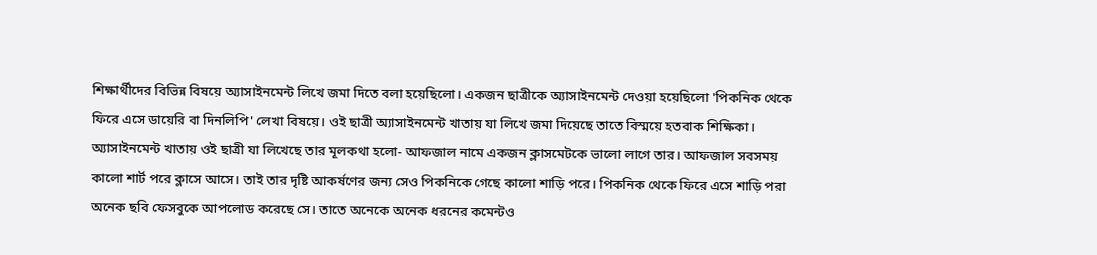শিক্ষার্থীদের বিভিন্ন বিষয়ে অ্যাসাইনমেন্ট লিখে জমা দিতে বলা হয়েছিলো। একজন ছাত্রীকে অ্যাসাইনমেন্ট দেওয়া হয়েছিলো 'পিকনিক থেকে ফিরে এসে ডায়েরি বা দিনলিপি' লেখা বিষয়ে। ওই ছাত্রী অ্যাসাইনমেন্ট খাতায় যা লিখে জমা দিয়েছে তাতে বিস্ময়ে হতবাক শিক্ষিকা। অ্যাসাইনমেন্ট খাতায় ওই ছাত্রী যা লিখেছে তার মূলকথা হলো- আফজাল নামে একজন ক্লাসমেটকে ভালো লাগে তার। আফজাল সবসময় কালো শার্ট পরে ক্লাসে আসে। তাই তার দৃষ্টি আকর্ষণের জন্য সেও পিকনিকে গেছে কালো শাড়ি পরে। পিকনিক থেকে ফিরে এসে শাড়ি পরা অনেক ছবি ফেসবুকে আপলোড করেছে সে। তাতে অনেকে অনেক ধরনের কমেন্টও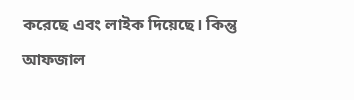করেছে এবং লাইক দিয়েছে। কিন্তু আফজাল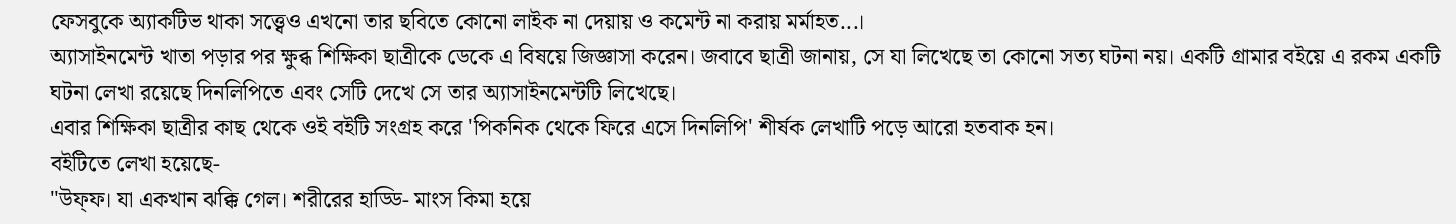ফেসবুকে অ্যাকটিভ থাকা সত্ত্বেও এখনো তার ছবিতে কোনো লাইক না দেয়ায় ও কমেন্ট না করায় মর্মাহত...।
অ্যাসাইনমেন্ট খাতা পড়ার পর ক্ষুব্ধ শিক্ষিকা ছাত্রীকে ডেকে এ বিষয়ে জিজ্ঞাসা করেন। জবাবে ছাত্রী জানায়, সে যা লিখেছে তা কোনো সত্য ঘটনা নয়। একটি গ্রামার বইয়ে এ রকম একটি ঘটনা লেখা রয়েছে দিনলিপিতে এবং সেটি দেখে সে তার অ্যাসাইনমেন্টটি লিখেছে।
এবার শিক্ষিকা ছাত্রীর কাছ থেকে ওই বইটি সংগ্রহ করে 'পিকনিক থেকে ফিরে এসে দিনলিপি' শীর্ষক লেখাটি পড়ে আরো হতবাক হন।
বইটিতে লেখা হয়েছে-
"উফ্ফ। যা একখান ঝক্কি গেল। শরীরের হাড্ডি- মাংস কিমা হয়ে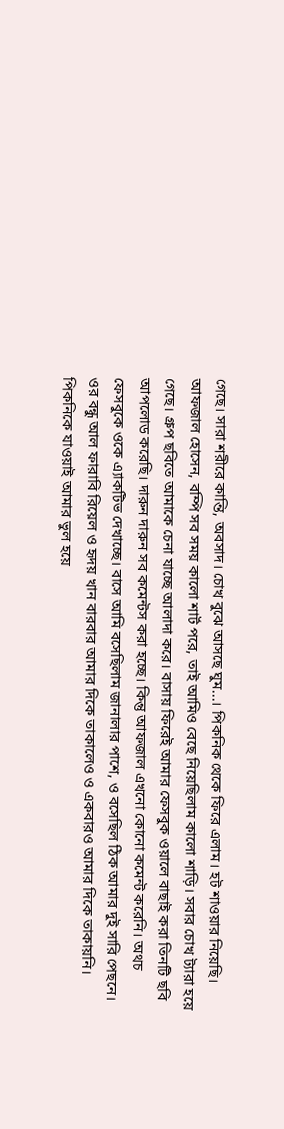গেছে। সারা শরীরে কান্তি, অবসাদ। চোখ বুঝে আসছে ঘুম...। পিকনিক থেকে ফিরে এলাম। হট শাওয়ার নিয়েছি। আফজাল হোসেন, বম্পি সব সময় কালো শার্ট পরে, তাই আমিও বেছে নিয়েছিলাম কালো শাড়ি। সবার চোখ ট্যারা হয়ে গেছে। গ্রুপ ছবিতে আমাকে চেনা যাচ্ছে আলাদা করে। বাসায় ফিরেই আমার ফেসবুক ওয়ালে বাছাই করা তিনটি ছবি আপলোড করেছি। দারুন দারুন সব কমেন্টস করা হচ্ছে। কিন্তু আফজাল এখনো কোনো কমেন্ট করেনি। অথচ ফেসবুকে ওকে এ্যাকটিভ দেখাচ্ছে। বাসে আমি বসেছিলাম জানালার পাশে, ও বসেছিল ঠিক আমার দুই সারি পেছনে। ওর বন্ধু আল ফারাবি রিয়েল ও হৃদয় খান বারবার আমার দিকে তাকালেও ও একবারও আমার দিকে তাকায়নি। পিকনিকে যাওয়াই আমার ভুল হয়ে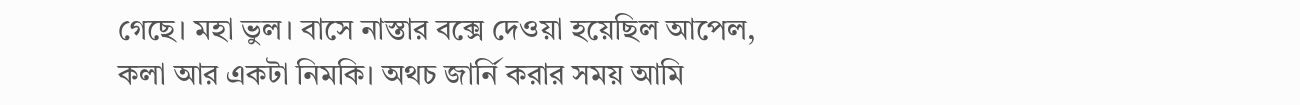গেছে। মহা ভুল। বাসে নাস্তার বক্সে দেওয়া হয়েছিল আপেল, কলা আর একটা নিমকি। অথচ জার্নি করার সময় আমি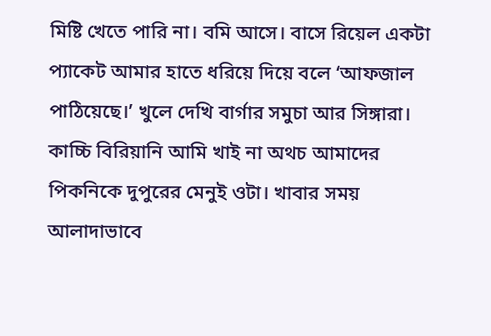মিষ্টি খেতে পারি না। বমি আসে। বাসে রিয়েল একটা প্যাকেট আমার হাতে ধরিয়ে দিয়ে বলে ‘আফজাল পাঠিয়েছে।’ খুলে দেখি বার্গার সমুচা আর সিঙ্গারা। কাচ্চি বিরিয়ানি আমি খাই না অথচ আমাদের পিকনিকে দুপুরের মেনুই ওটা। খাবার সময় আলাদাভাবে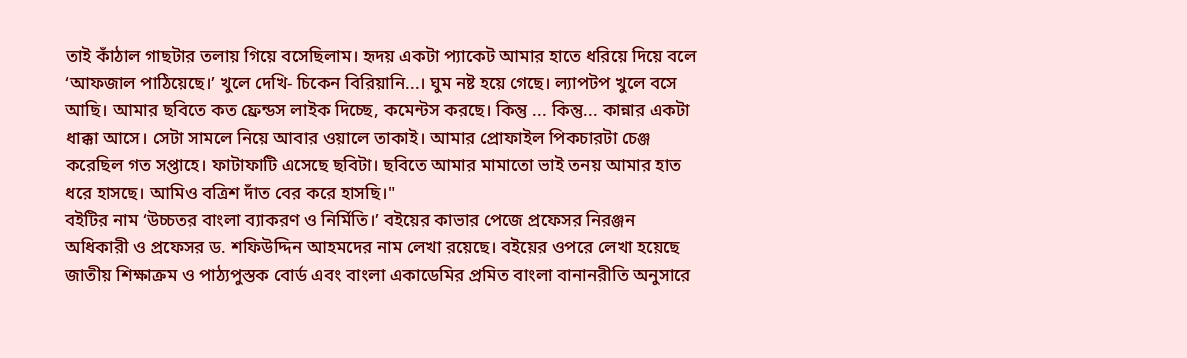তাই কাঁঠাল গাছটার তলায় গিয়ে বসেছিলাম। হৃদয় একটা প্যাকেট আমার হাতে ধরিয়ে দিয়ে বলে ‘আফজাল পাঠিয়েছে।’ খুলে দেখি- চিকেন বিরিয়ানি...। ঘুম নষ্ট হয়ে গেছে। ল্যাপটপ খুলে বসে আছি। আমার ছবিতে কত ফ্রেন্ডস লাইক দিচ্ছে, কমেন্টস করছে। কিন্তু ... কিন্তু... কান্নার একটা ধাক্কা আসে। সেটা সামলে নিয়ে আবার ওয়ালে তাকাই। আমার প্রোফাইল পিকচারটা চেঞ্জ করেছিল গত সপ্তাহে। ফাটাফাটি এসেছে ছবিটা। ছবিতে আমার মামাতো ভাই তনয় আমার হাত ধরে হাসছে। আমিও বত্রিশ দাঁত বের করে হাসছি।"
বইটির নাম ‘উচ্চতর বাংলা ব্যাকরণ ও নির্মিতি।’ বইয়ের কাভার পেজে প্রফেসর নিরঞ্জন অধিকারী ও প্রফেসর ড. শফিউদ্দিন আহমদের নাম লেখা রয়েছে। বইয়ের ওপরে লেখা হয়েছে জাতীয় শিক্ষাক্রম ও পাঠ্যপুস্তক বোর্ড এবং বাংলা একাডেমির প্রমিত বাংলা বানানরীতি অনুসারে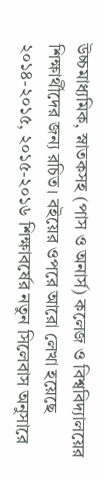উচ্চমাধ্যমিক, স্নাতকসহ (পাস ও অনার্স) কলেজ ও বিশ্ববিদ্যালয়ের শিক্ষার্থীদের জন্য রচিত। বইয়ের ওপরে আরো লেখা হয়েছে ২০১৪-২০১৫, ২০১৫-২০১৬ শিক্ষাবর্ষের নতুন সিলেবাস অনুসারে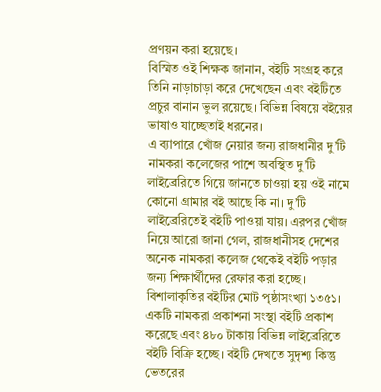প্রণয়ন করা হয়েছে।
বিস্মিত ওই শিক্ষক জানান, বইটি সংগ্রহ করে তিনি নাড়াচাড়া করে দেখেছেন এবং বইটিতে প্রচুর বানান ভুল রয়েছে। বিভিন্ন বিষয়ে বইয়ের ভাষাও যাচ্ছেতাই ধরনের।
এ ব্যাপারে খোঁজ নেয়ার জন্য রাজধানীর দু’টি নামকরা কলেজের পাশে অবস্থিত দু’টি লাইব্রেরিতে গিয়ে জানতে চাওয়া হয় ওই নামে কোনো গ্রামার বই আছে কি না। দু’টি লাইব্রেরিতেই বইটি পাওয়া যায়। এরপর খোঁজ নিয়ে আরো জানা গেল, রাজধানীসহ দেশের অনেক নামকরা কলেজ থেকেই বইটি পড়ার জন্য শিক্ষার্থীদের রেফার করা হচ্ছে।
বিশালাকৃতির বইটির মোট পৃষ্ঠাসংখ্যা ১৩৫১। একটি নামকরা প্রকাশনা সংস্থা বইটি প্রকাশ করেছে এবং ৪৮০ টাকায় বিভিন্ন লাইব্রেরিতে বইটি বিক্রি হচ্ছে। বইটি দেখতে সুদৃশ্য কিন্তু ভেতরের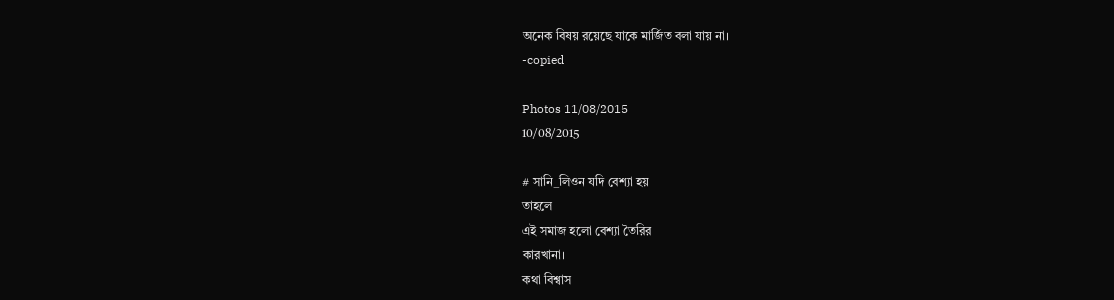অনেক বিষয় রয়েছে যাকে মার্জিত বলা যায় না।
-copied

Photos 11/08/2015
10/08/2015

# সানি_লিওন যদি বেশ্যা হয়
তাহলে
এই সমাজ হলো বেশ্যা তৈরির
কারখানা।
কথা বিশ্বাস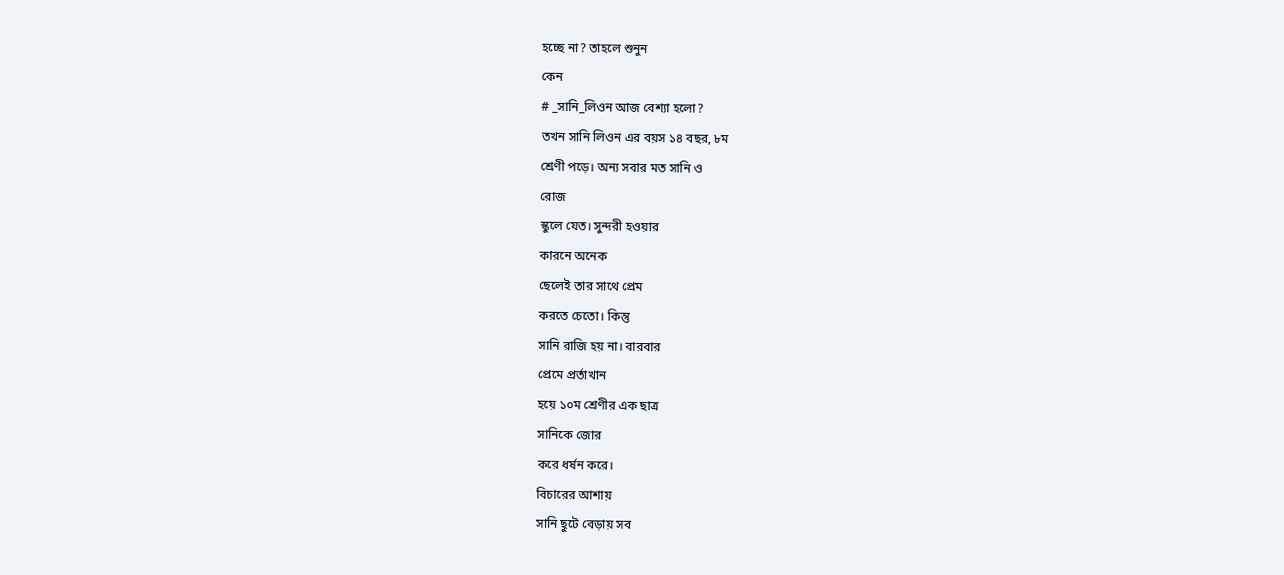হচ্ছে না? তাহলে শুনুন
কেন
# _সানি_লিওন আজ বেশ্যা হলো?
তখন সানি লিওন এর বয়স ১৪ বছর, ৮ম
শ্রেণী পড়ে। অন্য সবার মত সানি ও
রোজ
স্কুলে যেত। সুন্দরী হওয়ার
কারনে অনেক
ছেলেই তার সাথে প্রেম
করতে চেতো। কিন্তু
সানি রাজি হয় না। বারবার
প্রেমে প্রর্তাখান
হয়ে ১০ম শ্রেণীর এক ছাত্র
সানিকে জোর
করে ধর্ষন করে।
বিচারের আশায়
সানি ছুটে বেড়ায় সব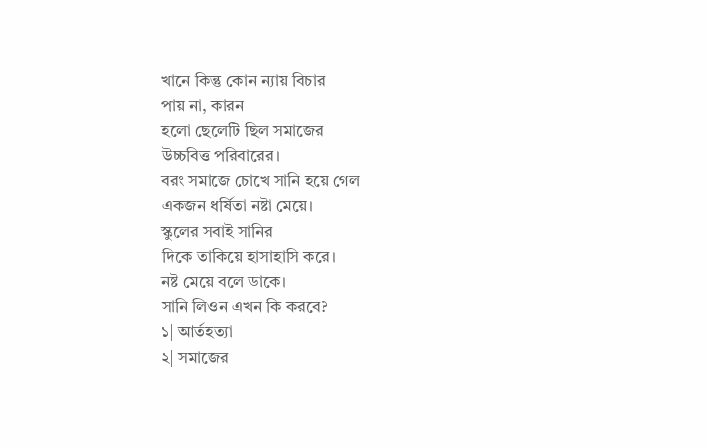খানে কিন্তু কোন ন্যায় বিচার
পায় না, কারন
হলো ছেলেটি ছিল সমাজের
উচ্চবিত্ত পরিবারের।
বরং সমাজে চোখে সানি হয়ে গেল
একজন ধর্ষিতা নষ্টা মেয়ে।
স্কুলের সবাই সানির
দিকে তাকিয়ে হাসাহাসি করে।
নষ্ট মেয়ে বলে ডাকে।
সানি লিওন এখন কি করবে?
১| আর্তহত্যা
২| সমাজের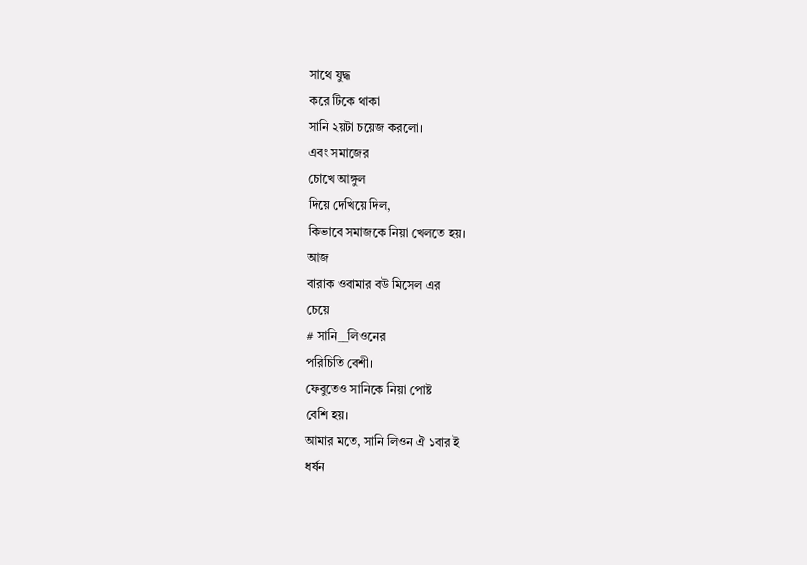সাথে যুদ্ধ
করে টিকে থাকা
সানি ২য়টা চয়েজ করলো।
এবং সমাজের
চোখে আঙ্গুল
দিয়ে দেখিয়ে দিল,
কিভাবে সমাজকে নিয়া খেলতে হয়।
আজ
বারাক ওবামার বউ মিসেল এর
চেয়ে
# সানি__লিওনের
পরিচিতি বেশী।
ফেবুতেও সানিকে নিয়া পোষ্ট
বেশি হয়।
আমার মতে, সানি লিওন ঐ ১বার ই
ধর্ষন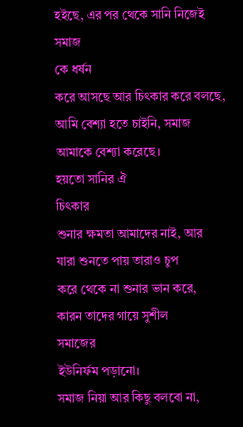হইছে, এর পর থেকে সানি নিজেই
সমাজ
কে ধর্ষন
করে আসছে আর চিৎকার করে বলছে,
আমি বেশ্যা হতে চাইনি, সমাজ
আমাকে বেশ্যা করেছে।
হয়তো সানির ঐ
চিৎকার
শুনার ক্ষমতা আমাদের নাই, আর
যারা শুনতে পায় তারাও চুপ
করে থেকে না শুনার ভান করে,
কারন তাদের গায়ে সুশীল
সমাজের
ইউনির্ফম পড়ানো।
সমাজ নিয়া আর কিছু বলবো না,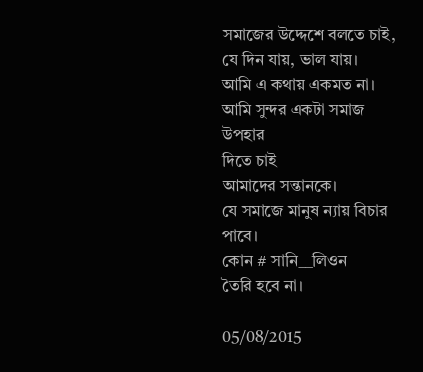সমাজের উদ্দেশে বলতে চাই,
যে দিন যায়, ভাল যায়।
আমি এ কথায় একমত না।
আমি সুন্দর একটা সমাজ উপহার
দিতে চাই
আমাদের সন্তানকে।
যে সমাজে মানুষ ন্যায় বিচার
পাবে।
কোন # সানি__লিওন
তৈরি হবে না।

05/08/2015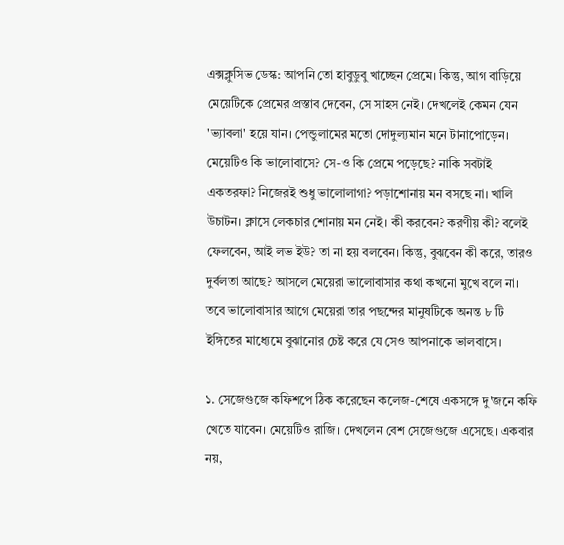এক্সক্লুসিভ ডেস্ক: আপনি তো হাবুডুবু খাচ্ছেন প্রেমে। কিন্তু, আগ বাড়িয়ে মেয়েটিকে প্রেমের প্রস্তাব দেবেন, সে সাহস নেই। দেখলেই কেমন যেন 'ভ্যাবলা' হয়ে যান। পেন্ডুলামের মতো দোদুল্যমান মনে টানাপোড়েন। মেয়েটিও কি ভালোবাসে? সে-ও কি প্রেমে পড়েছে? নাকি সবটাই একতরফা? নিজেরই শুধু ভালোলাগা? পড়াশোনায় মন বসছে না। খালি উচাটন। ক্লাসে লেকচার শোনায় মন নেই। কী করবেন? করণীয় কী? বলেই ফেলবেন, আই লভ ইউ? তা না হয় বলবেন। কিন্তু, বুঝবেন কী করে, তারও দুর্বলতা আছে? আসলে মেয়েরা ভালোবাসার কথা কখনো মুখে বলে না। তবে ভালোবাসার আগে মেয়েরা তার পছন্দের মানুষটিকে অনন্ত ৮ টি ইঙ্গিতের মাধ্যেমে বুঝানোর চেষ্ট করে যে সেও আপনাকে ভালবাসে।

১. সেজেগুজে কফিশপে ঠিক করেছেন কলেজ-শেষে একসঙ্গে দু'জনে কফি খেতে যাবেন। মেয়েটিও রাজি। দেখলেন বেশ সেজেগুজে এসেছে। একবার নয়,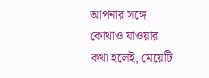আপনার সঙ্গে কোথাও যাওয়ার কথা হলেই, মেয়েটি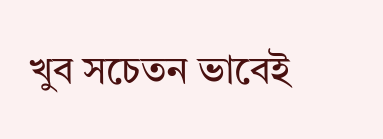খুব সচেতন ভাবেই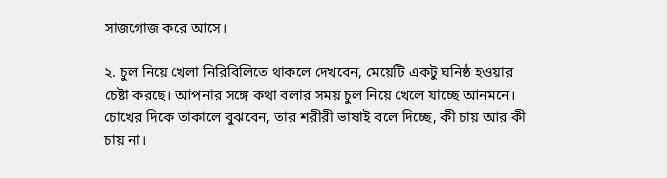সাজগোজ করে আসে।

২. চুল নিয়ে খেলা নিরিবিলিতে থাকলে দেখবেন, মেয়েটি একটু ঘনিষ্ঠ হওয়ার চেষ্টা করছে। আপনার সঙ্গে কথা বলার সময় চুল নিয়ে খেলে যাচ্ছে আনমনে। চোখের দিকে তাকালে বুঝবেন, তার শরীরী ভাষাই বলে দিচ্ছে, কী চায় আর কী চায় না।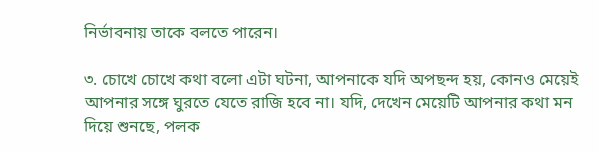নির্ভাবনায় তাকে বলতে পারেন।

৩. চোখে চোখে কথা বলো এটা ঘটনা, আপনাকে যদি অপছন্দ হয়, কোনও মেয়েই আপনার সঙ্গে ঘুরতে যেতে রাজি হবে না। যদি, দেখেন মেয়েটি আপনার কথা মন দিয়ে শুনছে, পলক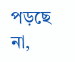পড়ছে না,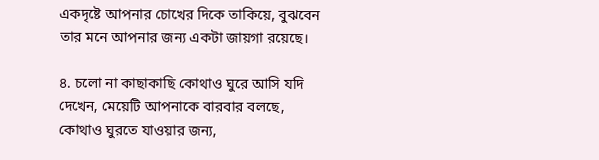একদৃষ্টে আপনার চোখের দিকে তাকিয়ে, বুঝবেন তার মনে আপনার জন্য একটা জায়গা রয়েছে।

৪. চলো না কাছাকাছি কোথাও ঘুরে আসি যদি দেখেন, মেয়েটি আপনাকে বারবার বলছে, কোথাও ঘুরতে যাওয়ার জন্য,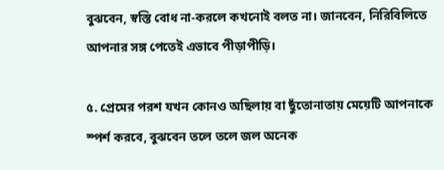বুঝবেন, স্বস্তি বোধ না-করলে কখনোই বলত না। জানবেন, নিরিবিলিতে আপনার সঙ্গ পেতেই এভাবে পীড়াপীড়ি।

৫. প্রেমের পরশ যখন কোনও অছিলায় বা ছুঁতোনাতায় মেয়েটি আপনাকে স্পর্শ করবে, বুঝবেন তলে তলে জল অনেক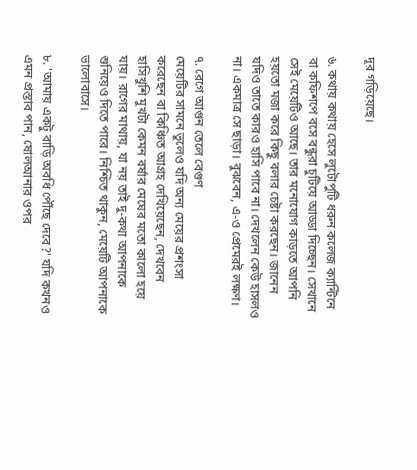দূর গড়িয়েছে।

৬. কথায় কথায় হেসে লুটোপুটি ধরুন কলেজ ক্যান্টিনে বা কফিশপে বসে বন্ধুরা চুটিয়ে আড্ডা দিচ্ছেন। সেখানে সেই মেয়েটিও আছে। তার মনোযোগ কাড়তে আপনি হয়তো মজা করে কিছু বলার চেষ্টা করছেন। জানেন যদিও তাতে কারও হাসি পাবে না। দেখলেন কেউ হাসলও না। একমাত্র সে ছাড়া। বুঝবেন, এ-ও প্রেমেরই লক্ষণ।

৭. রেগে আগুন তেলে বেগুণ
মেয়েটির সামনে ভুলেও যদি অন্য মেয়ের প্রশংসা করেছেন বা কিঞ্চিত আগ্রহ দেখিয়েছেন, দেখবেন হাসিখুশি মুখটা কেমন বর্ষার মেঘের মতো কালো হয়ে যায়। রাগের মাথায়, যা নয় তাই দু-কথা আপনাকে শুনিয়েও দিতে পারে। নিশ্চিত থাকুন, মেয়েটি আপনাকে ভালোবাসে।

৮. 'আমায় একটু বাড়ি অবধি পৌঁছে দেবে?' যদি কখনও এমন প্রস্তাব পান, ষোলআনার ওপর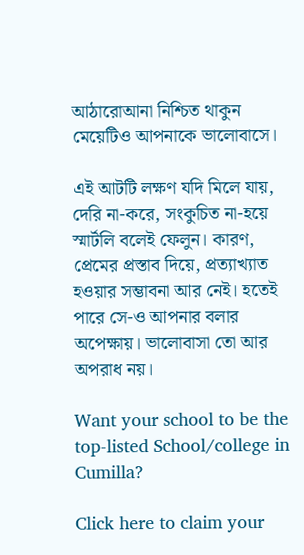আঠারোআনা নিশ্চিত থাকুন মেয়েটিও আপনাকে ভালোবাসে।

এই আটটি লক্ষণ যদি মিলে যায়, দেরি না-করে, সংকুচিত না-হয়ে স্মার্টলি বলেই ফেলুন। কারণ, প্রেমের প্রস্তাব দিয়ে, প্রত্যাখ্যাত হওয়ার সম্ভাবনা আর নেই। হতেই পারে সে-ও আপনার বলার অপেক্ষায়। ভালোবাসা তো আর অপরাধ নয়।

Want your school to be the top-listed School/college in Cumilla?

Click here to claim your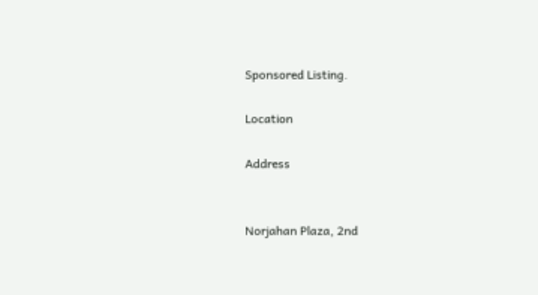Sponsored Listing.

Location

Address


Norjahan Plaza, 2nd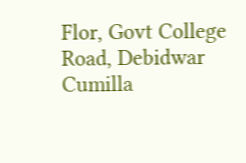Flor, Govt College Road, Debidwar
Cumilla